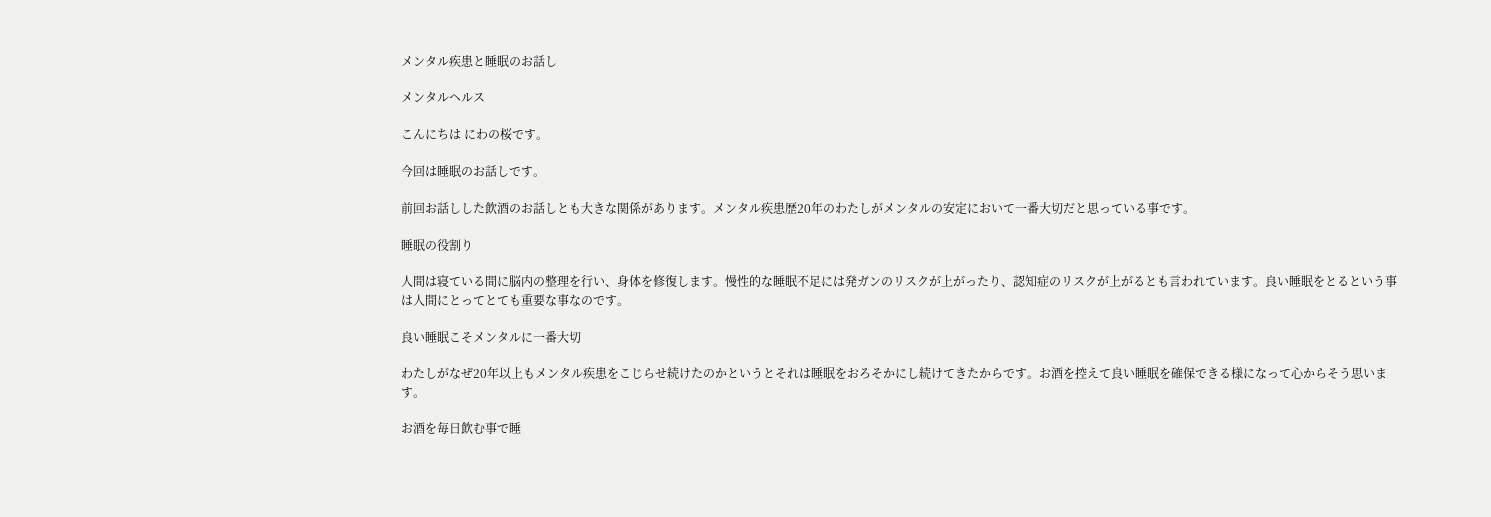メンタル疾患と睡眠のお話し

メンタルヘルス

こんにちは にわの桜です。

今回は睡眠のお話しです。

前回お話しした飲酒のお話しとも大きな関係があります。メンタル疾患歴20年のわたしがメンタルの安定において一番大切だと思っている事です。

睡眠の役割り

人間は寝ている間に脳内の整理を行い、身体を修復します。慢性的な睡眠不足には発ガンのリスクが上がったり、認知症のリスクが上がるとも言われています。良い睡眠をとるという事は人間にとってとても重要な事なのです。

良い睡眠こそメンタルに一番大切

わたしがなぜ20年以上もメンタル疾患をこじらせ続けたのかというとそれは睡眠をおろそかにし続けてきたからです。お酒を控えて良い睡眠を確保できる様になって心からそう思います。

お酒を毎日飲む事で睡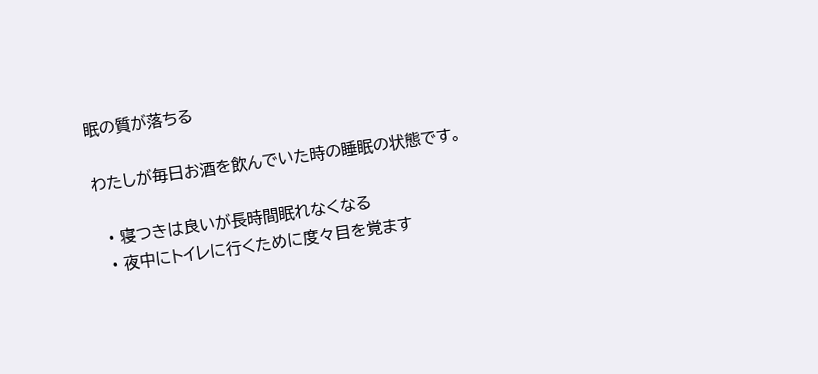眠の質が落ちる

わたしが毎日お酒を飲んでいた時の睡眠の状態です。

  • 寝つきは良いが長時間眠れなくなる
  • 夜中にトイレに行くために度々目を覚ます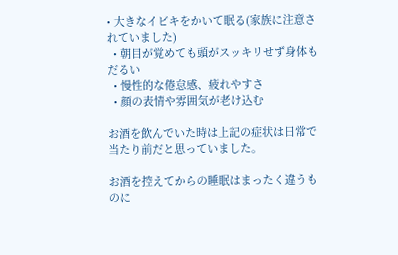• 大きなイビキをかいて眠る(家族に注意されていました)
  • 朝目が覚めても頭がスッキリせず身体もだるい
  • 慢性的な倦怠感、疲れやすさ
  • 顔の表情や雰囲気が老け込む

お酒を飲んでいた時は上記の症状は日常で当たり前だと思っていました。

お酒を控えてからの睡眠はまったく違うものに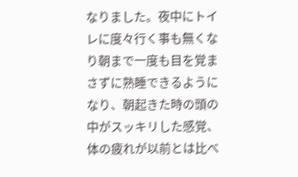なりました。夜中にトイレに度々行く事も無くなり朝まで一度も目を覚まさずに熟睡できるようになり、朝起きた時の頭の中がスッキリした感覚、体の疲れが以前とは比べ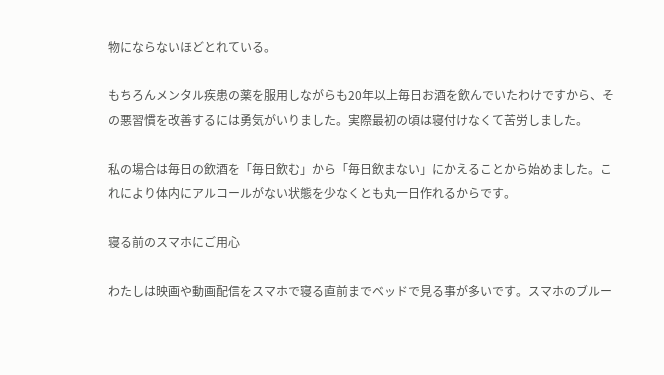物にならないほどとれている。

もちろんメンタル疾患の薬を服用しながらも20年以上毎日お酒を飲んでいたわけですから、その悪習慣を改善するには勇気がいりました。実際最初の頃は寝付けなくて苦労しました。

私の場合は毎日の飲酒を「毎日飲む」から「毎日飲まない」にかえることから始めました。これにより体内にアルコールがない状態を少なくとも丸一日作れるからです。

寝る前のスマホにご用心

わたしは映画や動画配信をスマホで寝る直前までベッドで見る事が多いです。スマホのブルー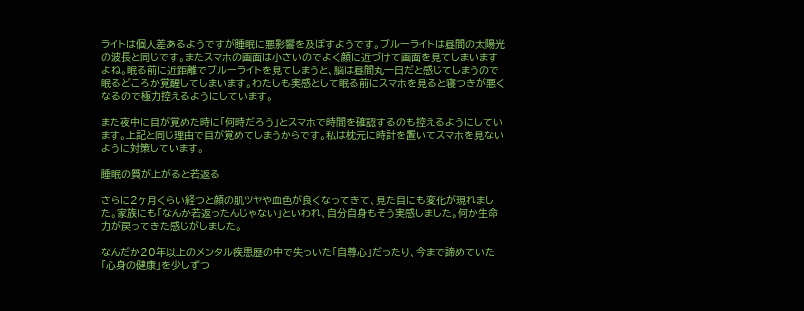ライトは個人差あるようですが睡眠に悪影響を及ぼすようです。ブルーライトは昼間の太陽光の波長と同じです。またスマホの画面は小さいのでよく顔に近づけて画面を見てしまいますよね。眠る前に近距離でブルーライトを見てしまうと、脳は昼間丸一日だと感じてしまうので眠るどころか覚醒してしまいます。わたしも実感として眠る前にスマホを見ると寝つきが悪くなるので極力控えるようにしています。

また夜中に目が覚めた時に「何時だろう」とスマホで時間を確認するのも控えるようにしています。上記と同じ理由で目が覚めてしまうからです。私は枕元に時計を置いてスマホを見ないように対策しています。

睡眠の質が上がると若返る

さらに2ヶ月くらい経つと顔の肌ツヤや血色が良くなってきて、見た目にも変化が現れました。家族にも「なんか若返ったんじゃない」といわれ、自分自身もそう実感しました。何か生命力が戻ってきた感じがしました。

なんだか20年以上のメンタル疾患歴の中で失っいた「自尊心」だったり、今まで諦めていた「心身の健康」を少しずつ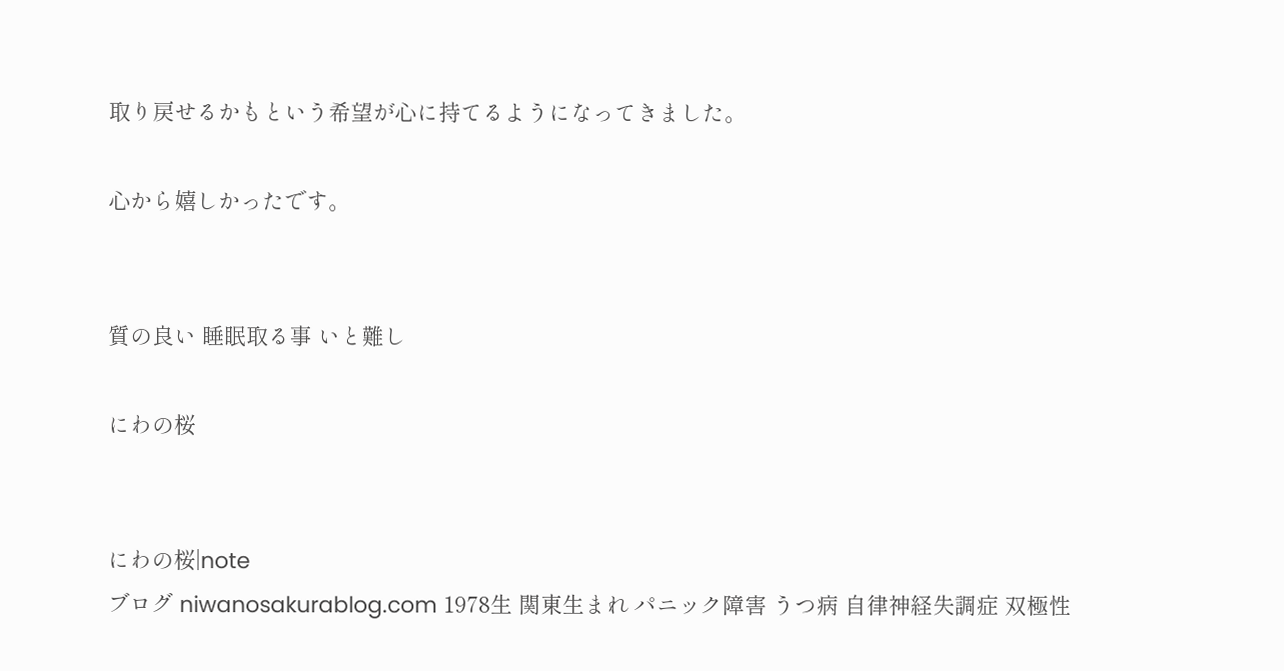取り戻せるかもという希望が心に持てるようになってきました。

心から嬉しかったです。


質の良い 睡眠取る事 いと難し

にわの桜


にわの桜|note
ブログ niwanosakurablog.com 1978生 関東生まれ パニック障害 うつ病 自律神経失調症 双極性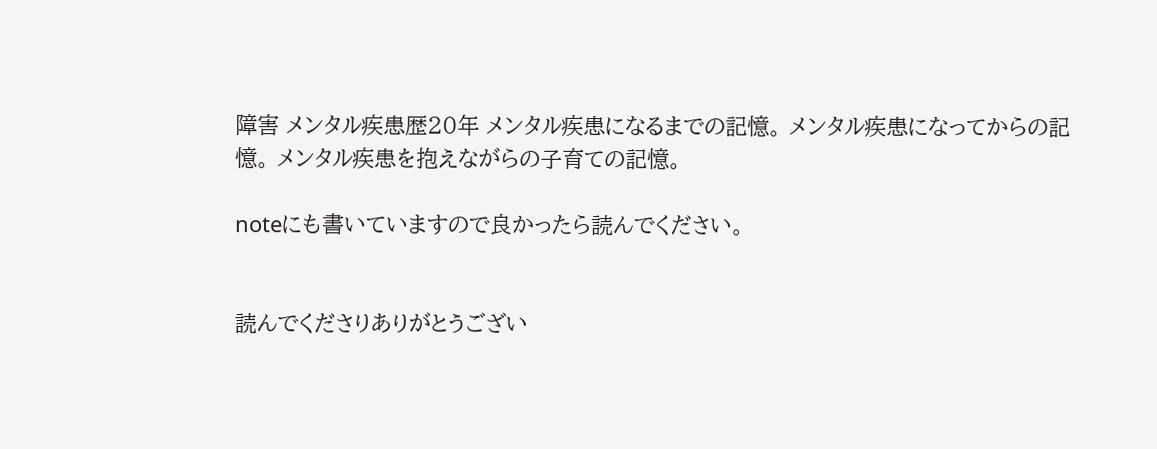障害 メンタル疾患歴20年 メンタル疾患になるまでの記憶。 メンタル疾患になってからの記憶。 メンタル疾患を抱えながらの子育ての記憶。

noteにも書いていますので良かったら読んでください。


読んでくださりありがとうござい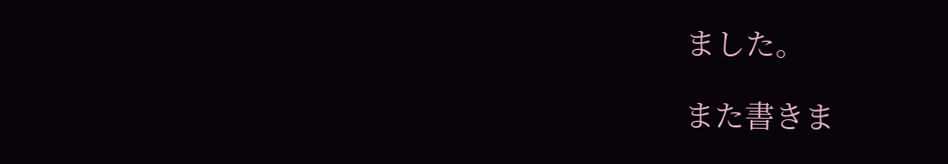ました。

また書きま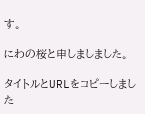す。

にわの桜と申しましました。

タイトルとURLをコピーしました